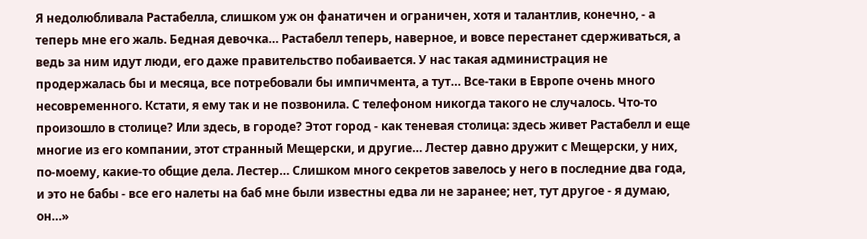Я недолюбливала Растабелла, слишком уж он фанатичен и ограничен, хотя и талантлив, конечно, - а теперь мне его жаль. Бедная девочка… Растабелл теперь, наверное, и вовсе перестанет сдерживаться, а ведь за ним идут люди, его даже правительство побаивается. У нас такая администрация не продержалась бы и месяца, все потребовали бы импичмента, а тут… Все-таки в Европе очень много несовременного. Кстати, я ему так и не позвонила. С телефоном никогда такого не случалось. Что-то произошло в столице? Или здесь, в городе? Этот город - как теневая столица: здесь живет Растабелл и еще многие из его компании, этот странный Мещерски, и другие… Лестер давно дружит с Мещерски, у них, по-моему, какие-то общие дела. Лестер… Слишком много секретов завелось у него в последние два года, и это не бабы - все его налеты на баб мне были известны едва ли не заранее; нет, тут другое - я думаю, он…»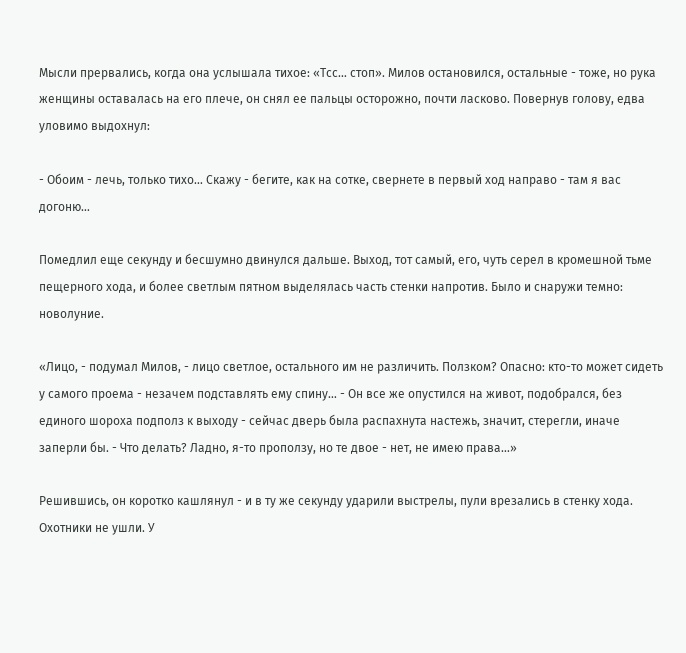Мысли прервались, когда она услышала тихое: «Тсс… стоп». Милов остановился, остальные - тоже, но рука женщины оставалась на его плече, он снял ее пальцы осторожно, почти ласково. Повернув голову, едва уловимо выдохнул:

- Обоим - лечь, только тихо… Скажу - бегите, как на сотке, свернете в первый ход направо - там я вас догоню…

Помедлил еще секунду и бесшумно двинулся дальше. Выход, тот самый, его, чуть серел в кромешной тьме пещерного хода, и более светлым пятном выделялась часть стенки напротив. Было и снаружи темно: новолуние.

«Лицо, - подумал Милов, - лицо светлое, остального им не различить. Ползком? Опасно: кто-то может сидеть у самого проема - незачем подставлять ему спину… - Он все же опустился на живот, подобрался, без единого шороха подполз к выходу - сейчас дверь была распахнута настежь, значит, стерегли, иначе заперли бы. - Что делать? Ладно, я-то проползу, но те двое - нет, не имею права…»

Решившись, он коротко кашлянул - и в ту же секунду ударили выстрелы, пули врезались в стенку хода. Охотники не ушли. У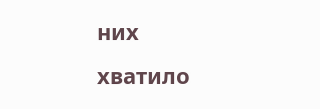них хватило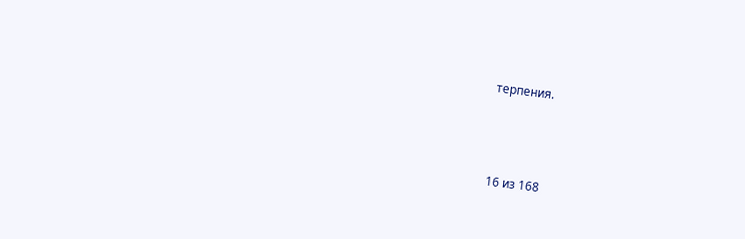терпения.



16 из 168